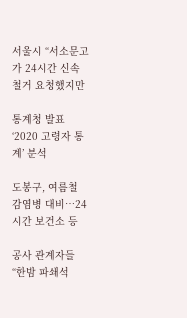서울시 “서소문고가 24시간 신속 철거 요청했지만

통계청 발표 ‘2020 고령자 통계’ 분석

도봉구, 여름철 감염병 대비…24시간 보건소 등

공사 관계자들 “한밤 파쇄석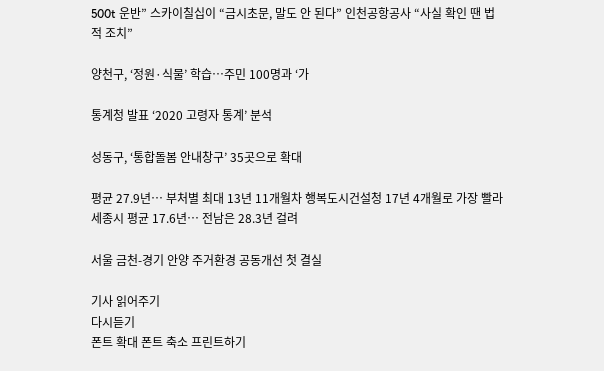500t 운반” 스카이칠십이 “금시초문, 말도 안 된다” 인천공항공사 “사실 확인 땐 법적 조치”

양천구, ‘정원·식물’ 학습…주민 100명과 ‘가

통계청 발표 ‘2020 고령자 통계’ 분석

성동구, ‘통합돌봄 안내창구’ 35곳으로 확대

평균 27.9년… 부처별 최대 13년 11개월차 행복도시건설청 17년 4개월로 가장 빨라 세종시 평균 17.6년… 전남은 28.3년 걸려

서울 금천-경기 안양 주거환경 공동개선 첫 결실

기사 읽어주기
다시듣기
폰트 확대 폰트 축소 프린트하기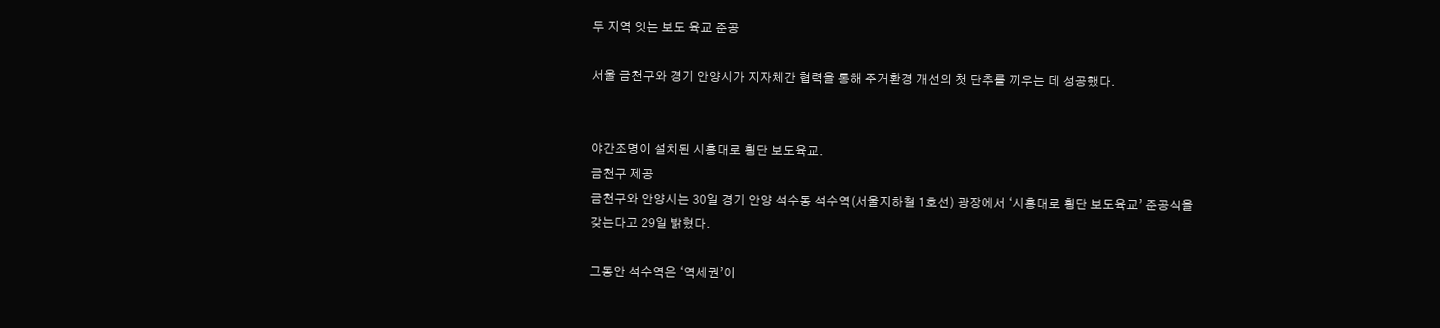두 지역 잇는 보도 육교 준공

서울 금천구와 경기 안양시가 지자체간 협력을 통해 주거환경 개선의 첫 단추를 끼우는 데 성공했다.


야간조명이 설치된 시흥대로 횡단 보도육교.
금천구 제공
금천구와 안양시는 30일 경기 안양 석수동 석수역(서울지하철 1호선) 광장에서 ‘시흥대로 횡단 보도육교’ 준공식을 갖는다고 29일 밝혔다.

그동안 석수역은 ‘역세권’이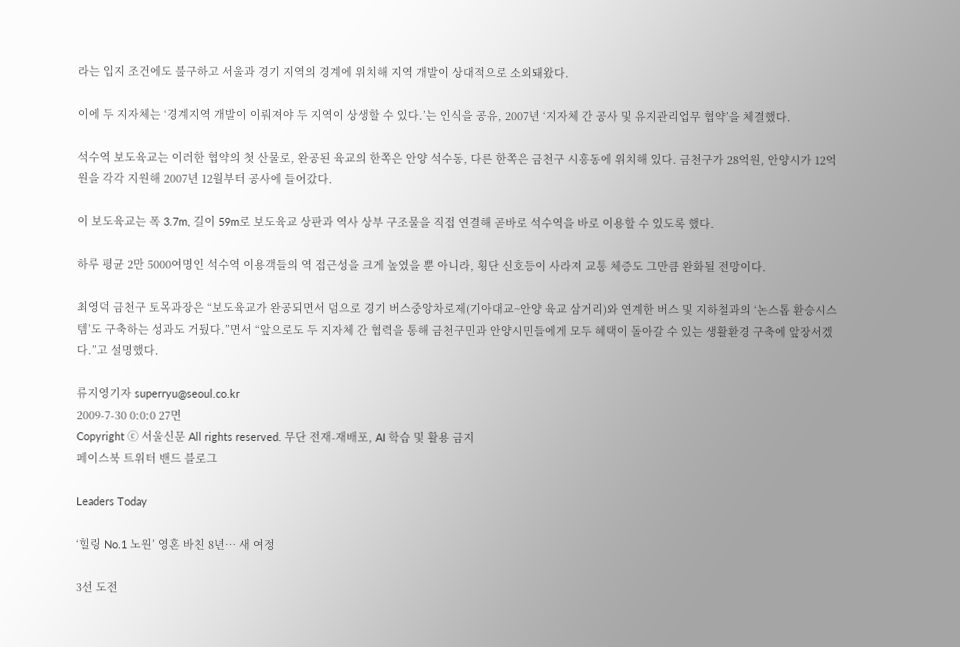라는 입지 조건에도 불구하고 서울과 경기 지역의 경계에 위치해 지역 개발이 상대적으로 소외돼왔다.

이에 두 지자체는 ‘경계지역 개발이 이뤄져야 두 지역이 상생할 수 있다.’는 인식을 공유, 2007년 ‘지자체 간 공사 및 유지관리업무 협약’을 체결했다.

석수역 보도육교는 이러한 협약의 첫 산물로, 완공된 육교의 한쪽은 안양 석수동, 다른 한쪽은 금천구 시흥동에 위치해 있다. 금천구가 28억원, 안양시가 12억원을 각각 지원해 2007년 12월부터 공사에 들어갔다.

이 보도육교는 폭 3.7m, 길이 59m로 보도육교 상판과 역사 상부 구조물을 직접 연결해 곧바로 석수역을 바로 이용할 수 있도록 했다.

하루 평균 2만 5000여명인 석수역 이용객들의 역 접근성을 크게 높였을 뿐 아니라, 횡단 신호등이 사라져 교통 체증도 그만큼 완화될 전망이다.

최영덕 금천구 토목과장은 “보도육교가 완공되면서 덤으로 경기 버스중앙차로제(기아대교~안양 육교 삼거리)와 연계한 버스 및 지하철과의 ‘논스톱 환승시스템’도 구축하는 성과도 거뒀다.”면서 “앞으로도 두 지자체 간 협력을 통해 금천구민과 안양시민들에게 모두 혜택이 돌아갈 수 있는 생활환경 구축에 앞장서겠다.”고 설명했다.

류지영기자 superryu@seoul.co.kr
2009-7-30 0:0:0 27면
Copyright ⓒ 서울신문 All rights reserved. 무단 전재-재배포, AI 학습 및 활용 금지
페이스북 트위터 밴드 블로그

Leaders Today

‘힐링 No.1 노원’ 영혼 바친 8년… 새 여정

3선 도전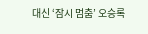대신 ‘잠시 멈춤’ 오승록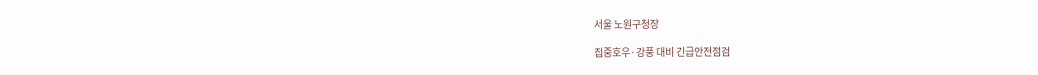서울 노원구청장

집중호우·강풍 대비 긴급안전점검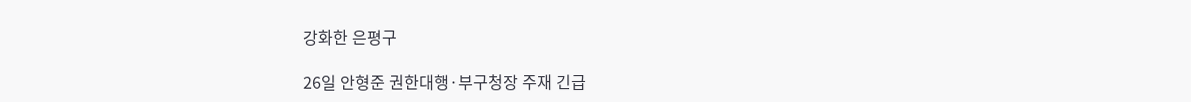강화한 은평구

26일 안형준 권한대행·부구청장 주재 긴급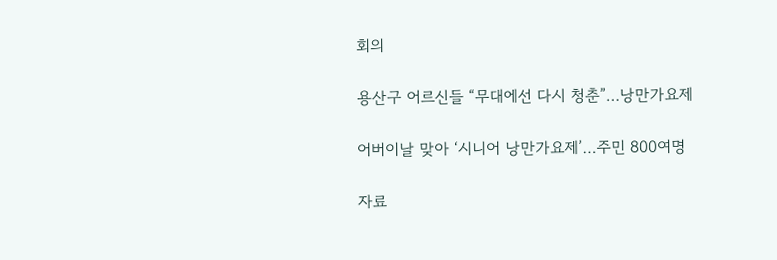회의

용산구 어르신들 “무대에선 다시 청춘”…낭만가요제

어버이날 맞아 ‘시니어 낭만가요제’…주민 800여명

자료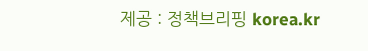제공 : 정책브리핑 korea.kr